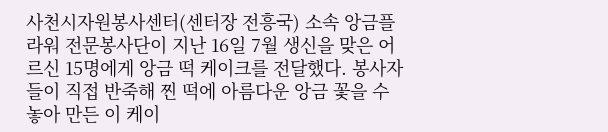사천시자원봉사센터(센터장 전흥국) 소속 앙금플라워 전문봉사단이 지난 16일 7월 생신을 맞은 어르신 15명에게 앙금 떡 케이크를 전달했다. 봉사자들이 직접 반죽해 찐 떡에 아름다운 앙금 꽃을 수놓아 만든 이 케이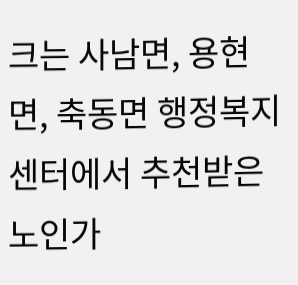크는 사남면, 용현면, 축동면 행정복지센터에서 추천받은 노인가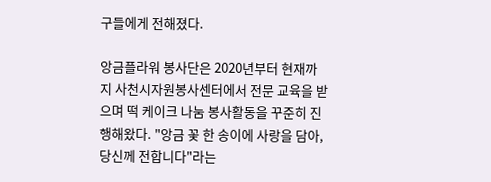구들에게 전해졌다.

앙금플라워 봉사단은 2020년부터 현재까지 사천시자원봉사센터에서 전문 교육을 받으며 떡 케이크 나눔 봉사활동을 꾸준히 진행해왔다. "앙금 꽃 한 송이에 사랑을 담아, 당신께 전합니다"라는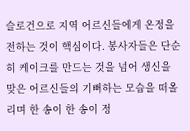슬로건으로 지역 어르신들에게 온정을 전하는 것이 핵심이다. 봉사자들은 단순히 케이크를 만드는 것을 넘어 생신을 맞은 어르신들의 기뻐하는 모습을 떠올리며 한 송이 한 송이 정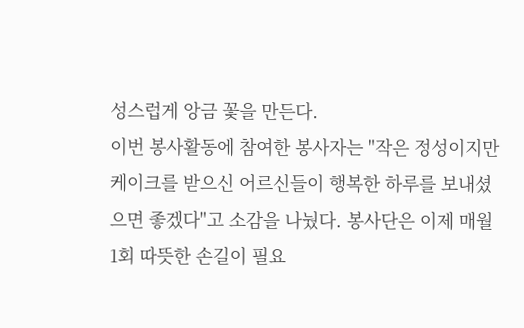성스럽게 앙금 꽃을 만든다.
이번 봉사활동에 참여한 봉사자는 "작은 정성이지만 케이크를 받으신 어르신들이 행복한 하루를 보내셨으면 좋겠다"고 소감을 나눴다. 봉사단은 이제 매월 1회 따뜻한 손길이 필요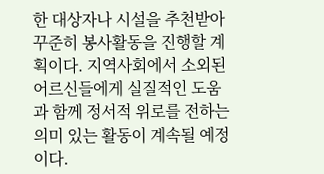한 대상자나 시설을 추천받아 꾸준히 봉사활동을 진행할 계획이다. 지역사회에서 소외된 어르신들에게 실질적인 도움과 함께 정서적 위로를 전하는 의미 있는 활동이 계속될 예정이다.